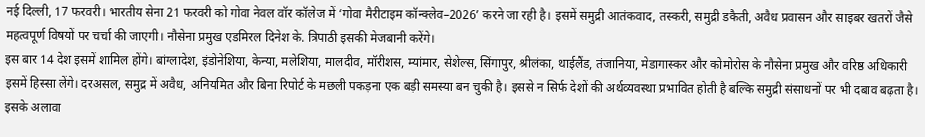नई दिल्ली, 17 फरवरी। भारतीय सेना 21 फरवरी को गोवा नेवल वॉर कॉलेज में ‘गोवा मैरीटाइम कॉन्क्लेव–2026’ करने जा रही है। इसमें समुद्री आतंकवाद, तस्करी, समुद्री डकैती, अवैध प्रवासन और साइबर खतरों जैसे महत्वपूर्ण विषयों पर चर्चा की जाएगी। नौसेना प्रमुख एडमिरल दिनेश के. त्रिपाठी इसकी मेजबानी करेंगे।
इस बार 14 देश इसमें शामिल होंगे। बांग्लादेश, इंडोनेशिया, केन्या, मलेशिया, मालदीव, मॉरीशस, म्यांमार, सेशेल्स, सिंगापुर, श्रीलंका, थाईलैंड, तंजानिया, मेडागास्कर और कोमोरोस के नौसेना प्रमुख और वरिष्ठ अधिकारी इसमें हिस्सा लेंगे। दरअसल, समुद्र में अवैध, अनियमित और बिना रिपोर्ट के मछली पकड़ना एक बड़ी समस्या बन चुकी है। इससे न सिर्फ देशों की अर्थव्यवस्था प्रभावित होती है बल्कि समुद्री संसाधनों पर भी दबाव बढ़ता है। इसके अलावा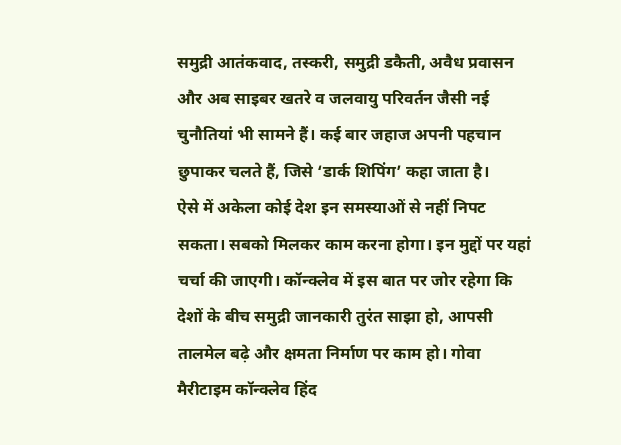समुद्री आतंकवाद, तस्करी, समुद्री डकैती, अवैध प्रवासन और अब साइबर खतरे व जलवायु परिवर्तन जैसी नई चुनौतियां भी सामने हैं। कई बार जहाज अपनी पहचान छुपाकर चलते हैं, जिसे ‘डार्क शिपिंग’ कहा जाता है।
ऐसे में अकेला कोई देश इन समस्याओं से नहीं निपट सकता। सबको मिलकर काम करना होगा। इन मुद्दों पर यहां चर्चा की जाएगी। कॉन्क्लेव में इस बात पर जोर रहेगा कि देशों के बीच समुद्री जानकारी तुरंत साझा हो, आपसी तालमेल बढ़े और क्षमता निर्माण पर काम हो। गोवा मैरीटाइम कॉन्क्लेव हिंद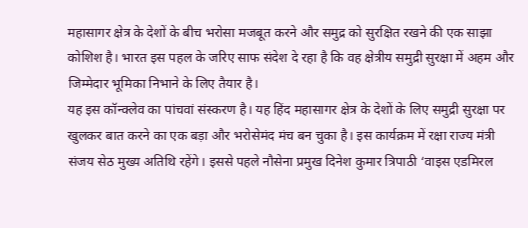महासागर क्षेत्र के देशों के बीच भरोसा मजबूत करने और समुद्र को सुरक्षित रखने की एक साझा कोशिश है। भारत इस पहल के जरिए साफ संदेश दे रहा है कि वह क्षेत्रीय समुद्री सुरक्षा में अहम और जिम्मेदार भूमिका निभाने के लिए तैयार है।
यह इस कॉन्क्लेव का पांचवां संस्करण है। यह हिंद महासागर क्षेत्र के देशों के लिए समुद्री सुरक्षा पर खुलकर बात करने का एक बड़ा और भरोसेमंद मंच बन चुका है। इस कार्यक्रम में रक्षा राज्य मंत्री संजय सेठ मुख्य अतिथि रहेंगे। इससे पहले नौसेना प्रमुख दिनेश कुमार त्रिपाठी ‘वाइस एडमिरल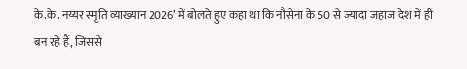के.के. नय्यर स्मृति व्याख्यान 2026’ में बोलते हुए कहा था कि नौसेना के 50 से ज्यादा जहाज देश में ही बन रहे हैं, जिससे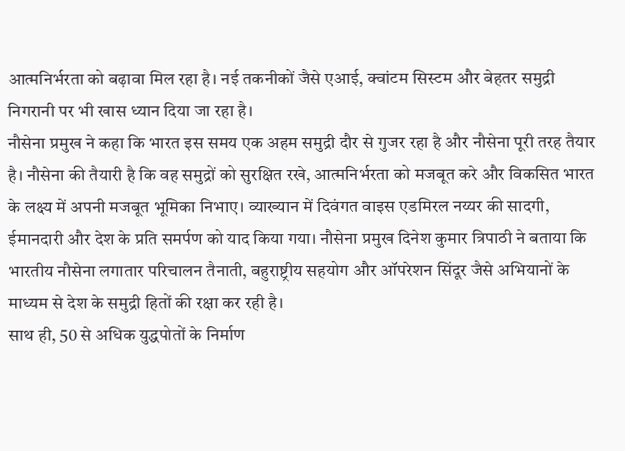आत्मनिर्भरता को बढ़ावा मिल रहा है। नई तकनीकों जैसे एआई, क्वांटम सिस्टम और बेहतर समुद्री निगरानी पर भी खास ध्यान दिया जा रहा है।
नौसेना प्रमुख ने कहा कि भारत इस समय एक अहम समुद्री दौर से गुजर रहा है और नौसेना पूरी तरह तैयार है। नौसेना की तैयारी है कि वह समुद्रों को सुरक्षित रखे, आत्मनिर्भरता को मजबूत करे और विकसित भारत के लक्ष्य में अपनी मजबूत भूमिका निभाए। व्याख्यान में दिवंगत वाइस एडमिरल नय्यर की सादगी, ईमानदारी और देश के प्रति समर्पण को याद किया गया। नौसेना प्रमुख दिनेश कुमार त्रिपाठी ने बताया कि भारतीय नौसेना लगातार परिचालन तैनाती, बहुराष्ट्रीय सहयोग और ऑपरेशन सिंदूर जैसे अभियानों के माध्यम से देश के समुद्री हितों की रक्षा कर रही है।
साथ ही, 50 से अधिक युद्धपोतों के निर्माण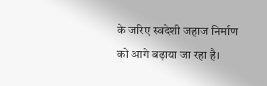के जरिए स्वदेशी जहाज निर्माण को आगे बढ़ाया जा रहा है।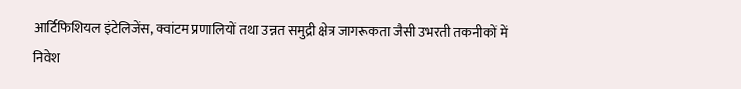आर्टिफिशियल इंटेलिजेंस, क्वांटम प्रणालियों तथा उन्नत समुद्री क्षेत्र जागरूकता जैसी उभरती तकनीकों में निवेश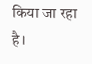किया जा रहा है।